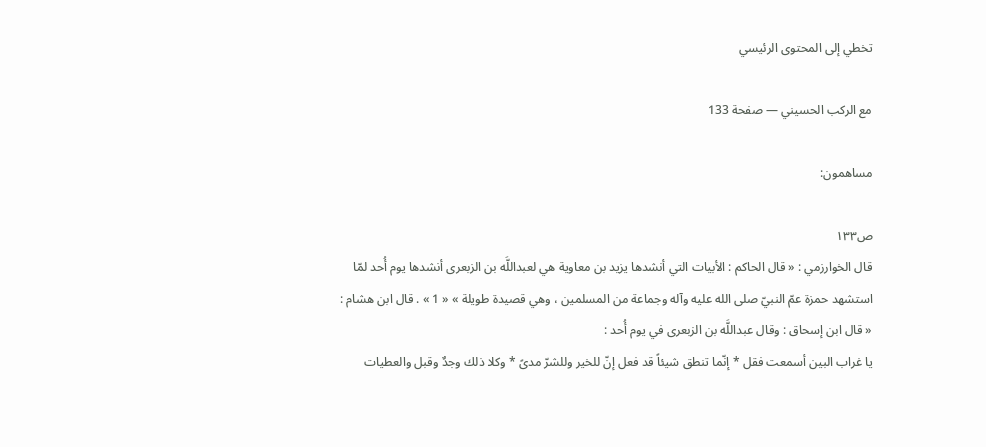تخطي إلى المحتوى الرئيسي

مع الركب الحسيني — صفحة 133

مساهمون:

ص١٣٣
قال الخوارزمي : « قال الحاكم : الأبيات التي أنشدها يزيد بن معاوية هي لعبداللَّه بن الزبعرى أنشدها يوم أُحد لمّا استشهد حمزة عمّ النبيّ صلى الله عليه وآله وجماعة من المسلمين ، وهي قصيدة طويلة » « 1 » . قال ابن هشام : « قال ابن إسحاق : وقال عبداللَّه بن الزبعرى في يوم أُحد :
يا غراب البين أسمعت فقل * إنّما تنطق شيئاً قد فعل إنّ للخير وللشرّ مدىً * وكلا ذلك وجدٌ وقبل والعطيات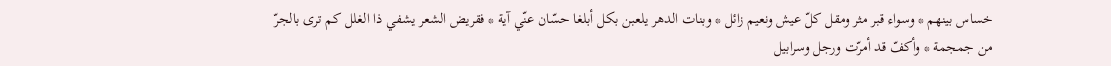خساس بينهم * وسواء قبر مثر ومقل كلّ عيش ونعيم زائل * وبنات الدهر يلعبن بكل أبلغا حسّان عنّي آية * فقريض الشعر يشفي ذا الغلل كم ترى بالجرّ من جمجمة * وأكفّ قد أمرّت ورجل وسرابيل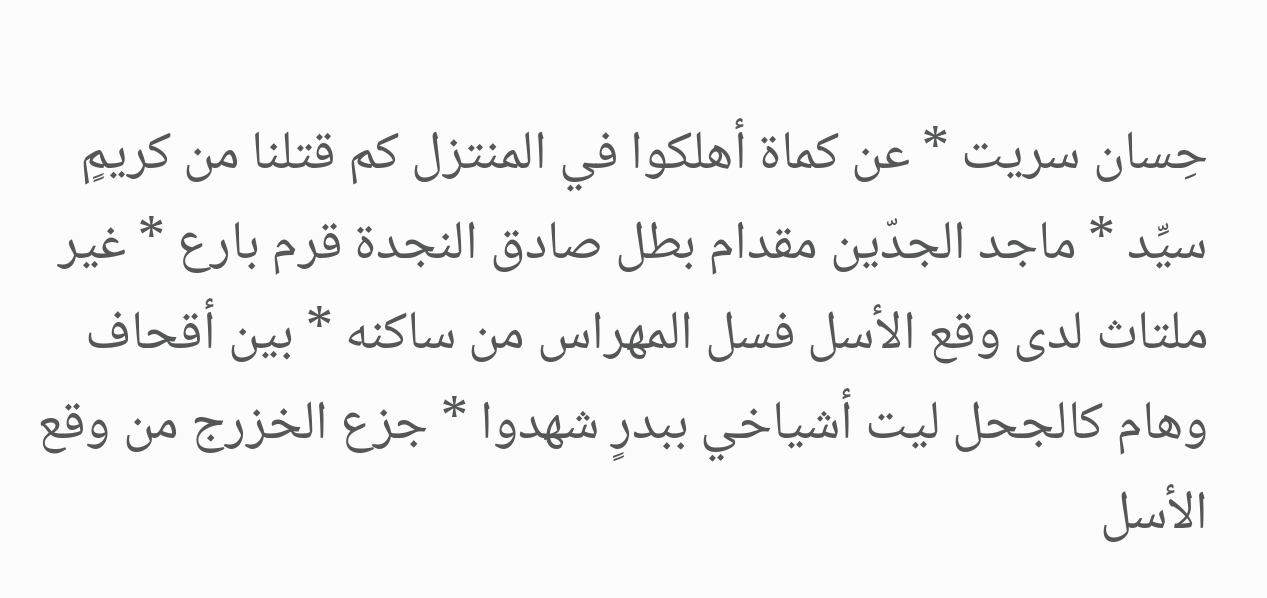حِسان سريت * عن كماة أهلكوا في المنتزل كم قتلنا من كريمٍ سيِّد * ماجد الجدّين مقدام بطل صادق النجدة قرم بارع * غير ملتاث لدى وقع الأسل فسل المهراس من ساكنه * بين أقحاف وهام كالجحل ليت أشياخي ببدرٍ شهدوا * جزع الخزرج من وقع الأسل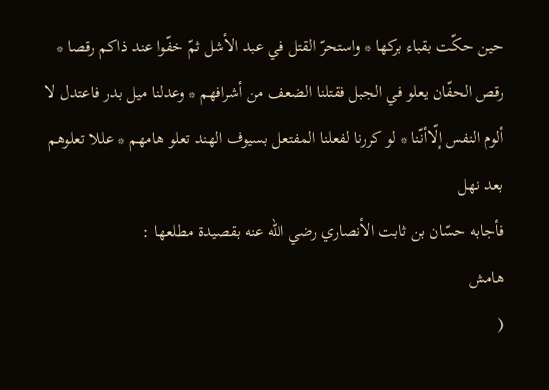حين حكّت بقباء بركها * واستحرّ القتل في عبد الأشل ثمّ خفّوا عند ذاكم رقصا * رقص الحفّان يعلو في الجبل فقتلنا الضعف من أشرافهم * وعدلنا ميل بدر فاعتدل لا ألوم النفس إلّاأنّنا * لو كررنا لفعلنا المفتعل بسيوف الهند تعلو هامهم * عللا تعلوهم بعد نهل
فأجابه حسّان بن ثابت الأنصاري رضي الله عنه بقصيدة مطلعها :
هامش
(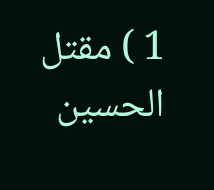1 ) مقتل الحسين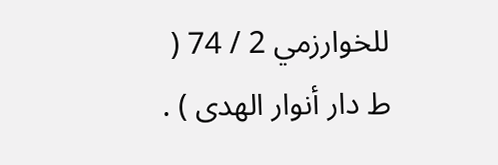للخوارزمي 2 / 74 ( ط دار أنوار الهدى ) .